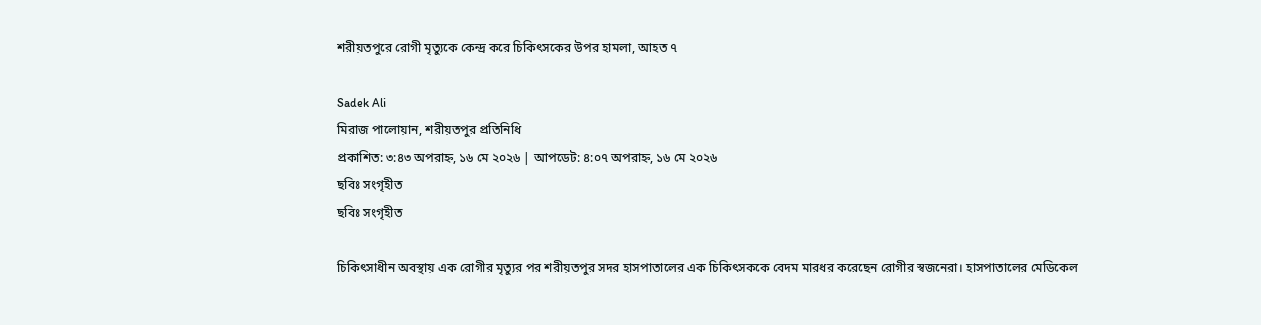শরীয়তপুরে রোগী মৃত্যুকে কেন্দ্র করে চিকিৎসকের উপর হামলা, আহত ৭

Sadek Ali
মিরাজ পালোয়ান, শরীয়তপুর প্রতিনিধি
প্রকাশিত: ৩:৪৩ অপরাহ্ন, ১৬ মে ২০২৬ | আপডেট: ৪:০৭ অপরাহ্ন, ১৬ মে ২০২৬
ছবিঃ সংগৃহীত
ছবিঃ সংগৃহীত

চিকিৎসাধীন অবস্থায় এক রোগীর মৃত্যুর পর শরীয়তপুর সদর হাসপাতালের এক চিকিৎসককে বেদম মারধর করেছেন রোগীর স্বজনেরা। হাসপাতালের মেডিকেল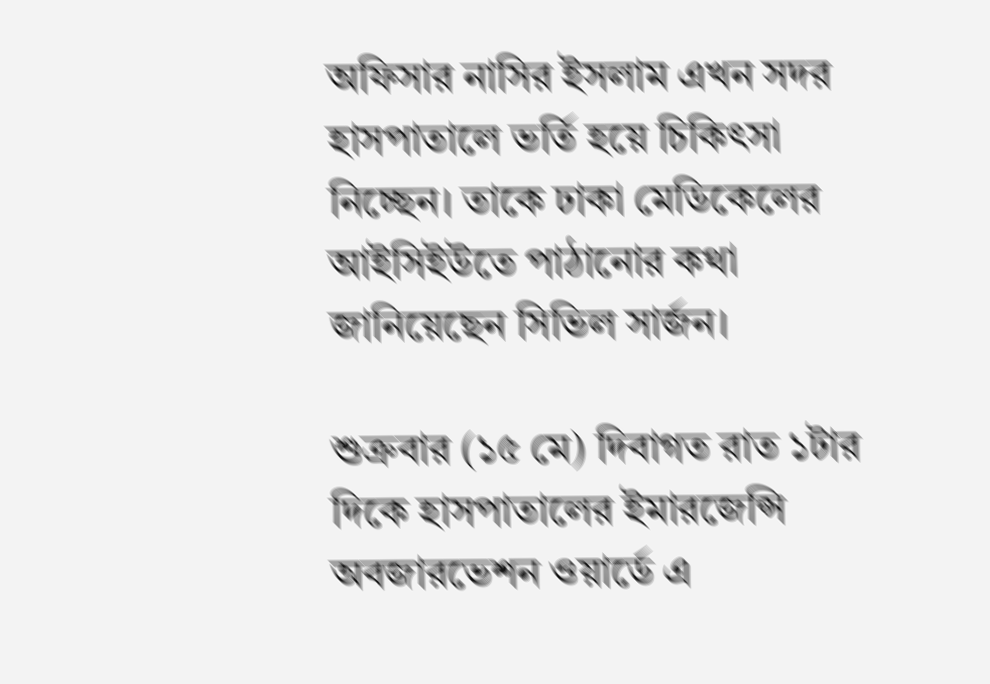অফিসার নাসির ইসলাম এখন সদর হাসপাতালে ভর্তি হয়ে চিকিৎসা নিচ্ছেন। তাকে ঢাকা মেডিকেলের আইসিইউতে পাঠানোর কথা জানিয়েছেন সিভিল সার্জন।

শুক্রবার (১৫ মে) দিবাগত রাত ১টার দিকে হাসপাতালের ইমারজেন্সি অবজারভেশন ওয়ার্ডে এ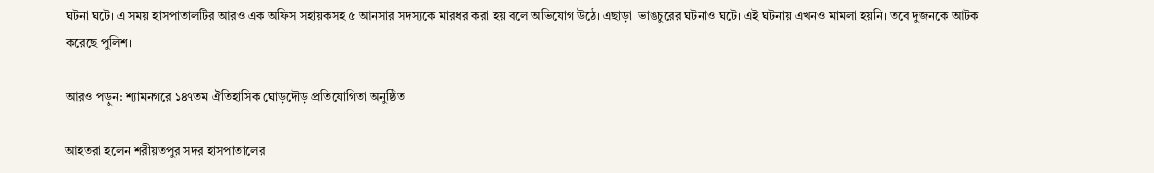ঘটনা ঘটে। এ সময় হাসপাতালটির আরও এক অফিস সহায়কসহ ৫ আনসার সদস্যকে মারধর করা হয় বলে অভিযোগ উঠে। এছাড়া  ভাঙচুরের ঘটনাও ঘটে। এই ঘটনায় এখনও মামলা হয়নি। তবে দুজনকে আটক করেছে পুলিশ।

আরও পড়ুন: শ্যামনগরে ১৪৭তম ঐতিহাসিক ঘোড়দৌড় প্রতিযোগিতা অনুষ্ঠিত

আহতরা হলেন শরীয়তপুর সদর হাসপাতালের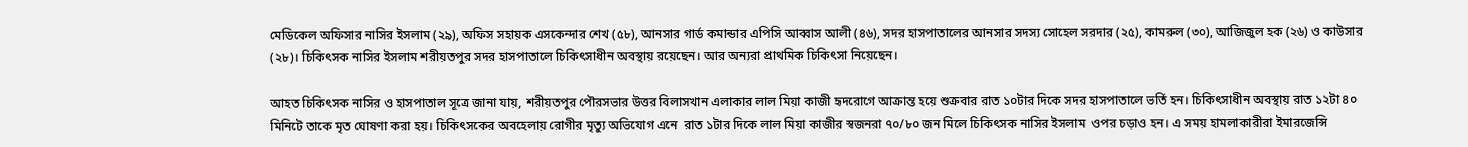মেডিকেল অফিসার নাসির ইসলাম (২৯), অফিস সহায়ক এসকেন্দার শেখ (৫৮), আনসার গার্ড কমান্ডার এপিসি আব্বাস আলী (৪৬), সদর হাসপাতালের আনসার সদস্য সোহেল সরদার (২৫), কামরুল (৩০), আজিজুল হক (২৬) ও কাউসার (২৮)। চিকিৎসক নাসির ইসলাম শরীয়তপুর সদর হাসপাতালে চিকিৎসাধীন অবস্থায় রয়েছেন। আর অন্যরা প্রাথমিক চিকিৎসা নিয়েছেন।

আহত চিকিৎসক নাসির ও হাসপাতাল সূত্রে জানা যায়, শরীয়তপুর পৌরসভার উত্তর বিলাসখান এলাকার লাল মিয়া কাজী হৃদরোগে আক্রান্ত হয়ে শুক্রবার রাত ১০টার দিকে সদর হাসপাতালে ভর্তি হন। চিকিৎসাধীন অবস্থায় রাত ১২টা ৪০ মিনিটে তাকে মৃত ঘোষণা করা হয়। চিকিৎসকের অবহেলায় রোগীর মৃত্যু অভিযোগ এনে  রাত ১টার দিকে লাল মিয়া কাজীর স্বজনরা ৭০/৮০ জন মিলে চিকিৎসক নাসির ইসলাম  ওপর চড়াও হন। এ সময় হামলাকারীরা ইমারজেন্সি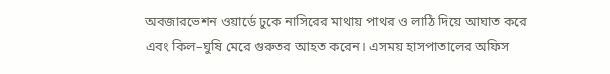অবজারভেশন ওয়ার্ডে ঢুকে নাসিরের মাথায় পাথর ও লাঠি দিয়ে আঘাত করে এবং কিল–ঘুষি মেরে গুরুতর আহত করেন। এসময় হাসপাতালের অফিস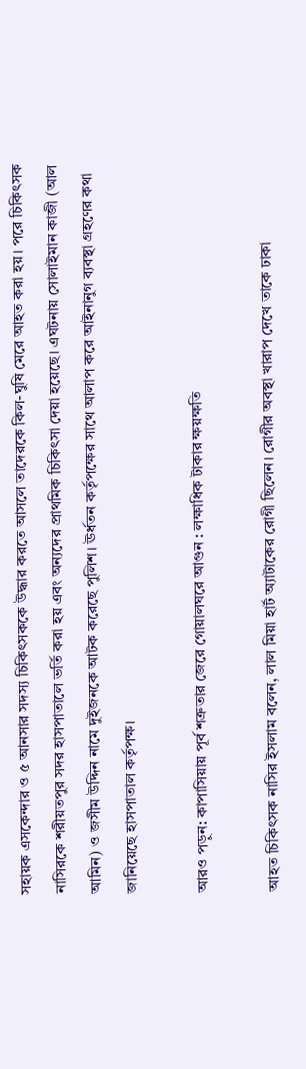সহায়ক এসকেন্দার ও ৫ আনসার সদস্য চিকিৎসককে উদ্ধার করতে আসলে তাদেরকে কিল-ঘুষি মেরে আহত করা হয়। পরে চিকিৎসক নাসিরকে শরীয়তপুর সদর হাসপাতালে ভর্তি করা হয় এবং অন্যদের প্রাথমিক চিকিৎসা দেয়া হয়েছে। এঘটনায় সোলাইমান কাজী (আল আমিন) ও জসীম উদ্দিন নামে দুইজনকে আটক করেছে পুলিশ। ঊর্ধতন কর্তৃপক্ষের সাথে আলাপ করে আইনানুগ ব্যবস্থা গ্রহণের কথা জানিয়েছে হাসপাতাল কর্তৃপক্ষ।

আরও পড়ুন: কাপাসিয়ায় পূর্ব শত্রুতার জেরে গোয়ালঘরে আগুন : লক্ষাধিক টাকার ক্ষয়ক্ষতি

আহত চিকিৎসক নাসির ইসলাম বলেন, লাল মিয়া হার্ট অ্যাটাকের রোগী ছিলেন। রোগীর অবস্থা খারাপ দেখে তাকে ঢাকা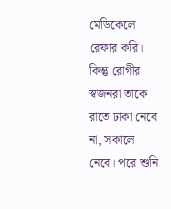মেডিকেলে রেফার করি। কিন্তু রোগীর স্বজনরা তাকে রাতে ঢাকা নেবে না, সকালে নেবে। পরে শুনি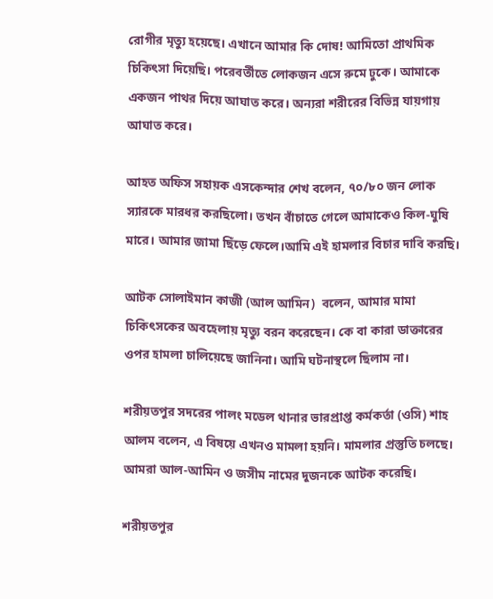রোগীর মৃত্যু হয়েছে। এখানে আমার কি দোষ! আমিতো প্রাথমিক চিকিৎসা দিয়েছি। পরেবর্তীতে লোকজন এসে রুমে ঢুকে। আমাকে একজন পাথর দিয়ে আঘাত করে। অন্যরা শরীরের বিভিন্ন যায়গায় আঘাত করে।

আহত অফিস সহায়ক এসকেন্দার শেখ বলেন, ৭০/৮০ জন লোক স্যারকে মারধর করছিলো। তখন বাঁচাতে গেলে আমাকেও কিল-ঘুষি মারে। আমার জামা ছিঁড়ে ফেলে।আমি এই হামলার বিচার দাবি করছি।

আটক সোলাইমান কাজী (আল আমিন)  বলেন, আমার মামা চিকিৎসকের অবহেলায় মৃত্যু বরন করেছেন। কে বা কারা ডাক্তারের ওপর হামলা চালিয়েছে জানিনা। আমি ঘটনাস্থলে ছিলাম না।

শরীয়তপুর সদরের পালং মডেল থানার ভারপ্রাপ্ত কর্মকর্তা (ওসি) শাহ আলম বলেন, এ বিষয়ে এখনও মামলা হয়নি। মামলার প্রস্তুতি চলছে। আমরা আল-আমিন ও জসীম নামের দুজনকে আটক করেছি।

শরীয়তপুর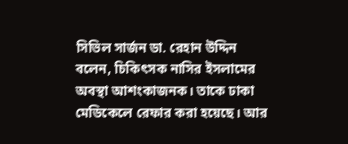সিভিল সার্জন ডা. রেহান উদ্দিন বলেন, চিকিৎসক নাসির ইসলামের অবস্থা আশংকাজনক। তাকে ঢাকা মেডিকেলে রেফার করা হয়েছে। আর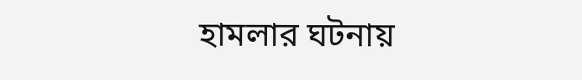হামলার ঘটনায়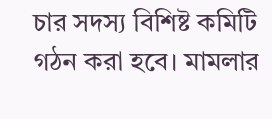চার সদস্য বিশিষ্ট কমিটি গঠন করা হবে। মামলার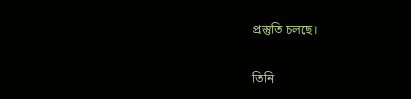প্রস্তুতি চলছে।

তিনি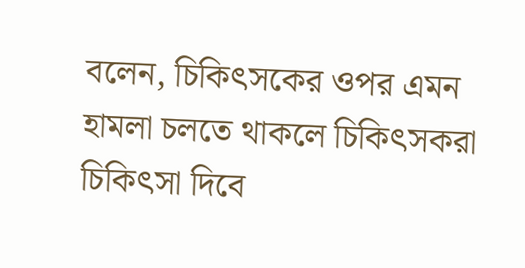বলেন, চিকিৎসকের ওপর এমন হামলা চলতে থাকলে চিকিৎসকরা চিকিৎসা দিবে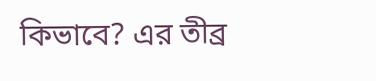কিভাবে? এর তীব্র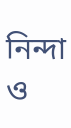নিন্দা ও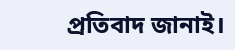প্রতিবাদ জানাই।